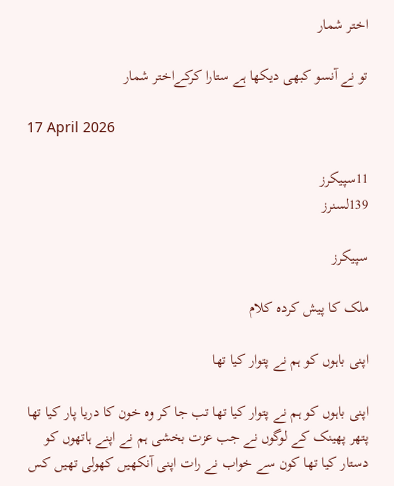اختر شمار

تو نے آنسو کبھی دیکھا ہے ستارا کرکےاختر شمار

17 April 2026

11سپیکرز
139لسنرز

سپیکرز

ملک کا پیش کردہ کلام

اپنی باہوں کو ہم نے پتوار کیا تھا

اپنی باہوں کو ہم نے پتوار کیا تھا تب جا کر وہ خون کا دریا پار کیا تھا پتھر پھینک کے لوگوں نے جب عزت بخشی ہم نے اپنے ہاتھوں کو دستار کیا تھا کون سے خواب نے رات اپنی آنکھیں کھولی تھیں کس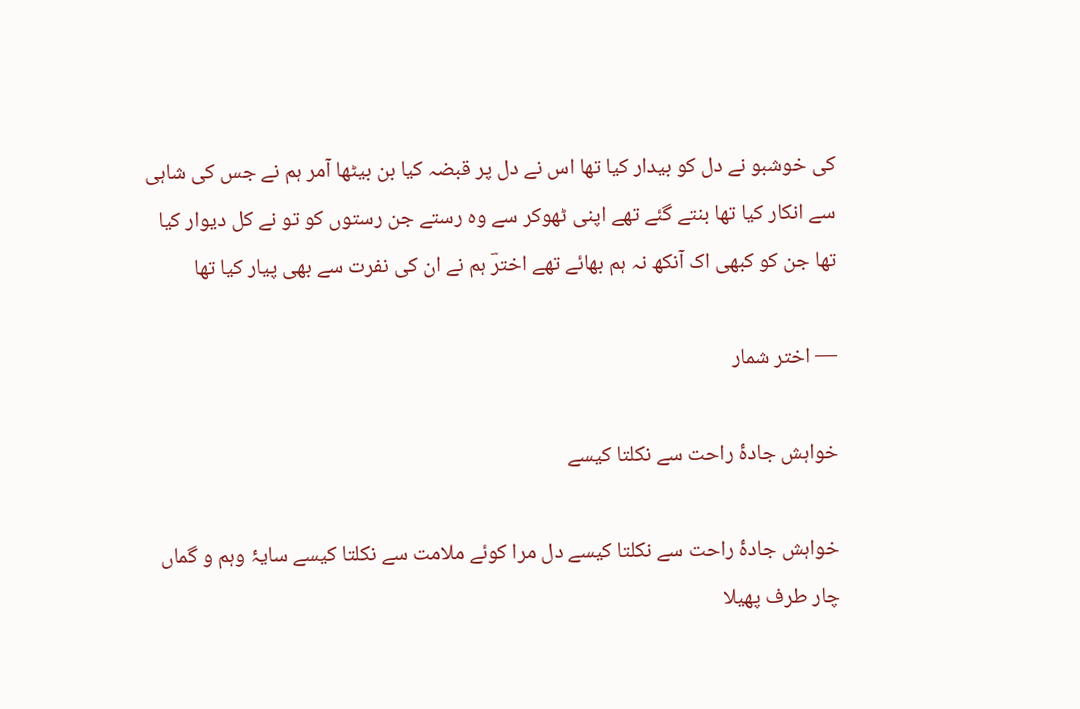کی خوشبو نے دل کو بیدار کیا تھا اس نے دل پر قبضہ کیا بن بیٹھا آمر ہم نے جس کی شاہی سے انکار کیا تھا بنتے گئے تھے اپنی ٹھوکر سے وہ رستے جن رستوں کو تو نے کل دیوار کیا تھا جن کو کبھی اک آنکھ نہ ہم بھائے تھے اخترؔ ہم نے ان کی نفرت سے بھی پیار کیا تھا

— اختر شمار

خواہش جادۂ راحت سے نکلتا کیسے

خواہش جادۂ راحت سے نکلتا کیسے دل مرا کوئے ملامت سے نکلتا کیسے سایۂ وہم و گماں چار طرف پھیلا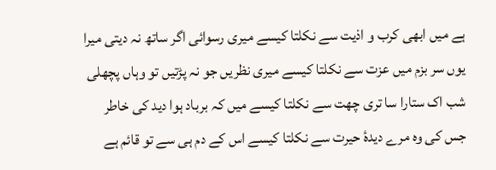ہے میں ابھی کرب و اذیت سے نکلتا کیسے میری رسوائی اگر ساتھ نہ دیتی میرا یوں سر بزم میں عزت سے نکلتا کیسے میری نظریں جو نہ پڑتیں تو وہاں پچھلی شب اک ستارا سا تری چھت سے نکلتا کیسے میں کہ برباد ہوا دید کی خاطر جس کی وہ مرے دیدۂ حیرت سے نکلتا کیسے اس کے دم ہی سے تو قائم ہے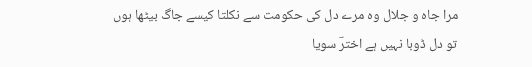مرا جاہ و جلال وہ مرے دل کی حکومت سے نکلتا کیسے جاگ بیٹھا ہوں تو دل ڈوبا نہیں ہے اخترؔ سویا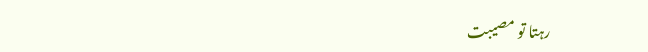رہتا تو مصیبت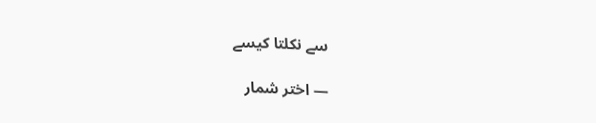سے نکلتا کیسے

— اختر شمار